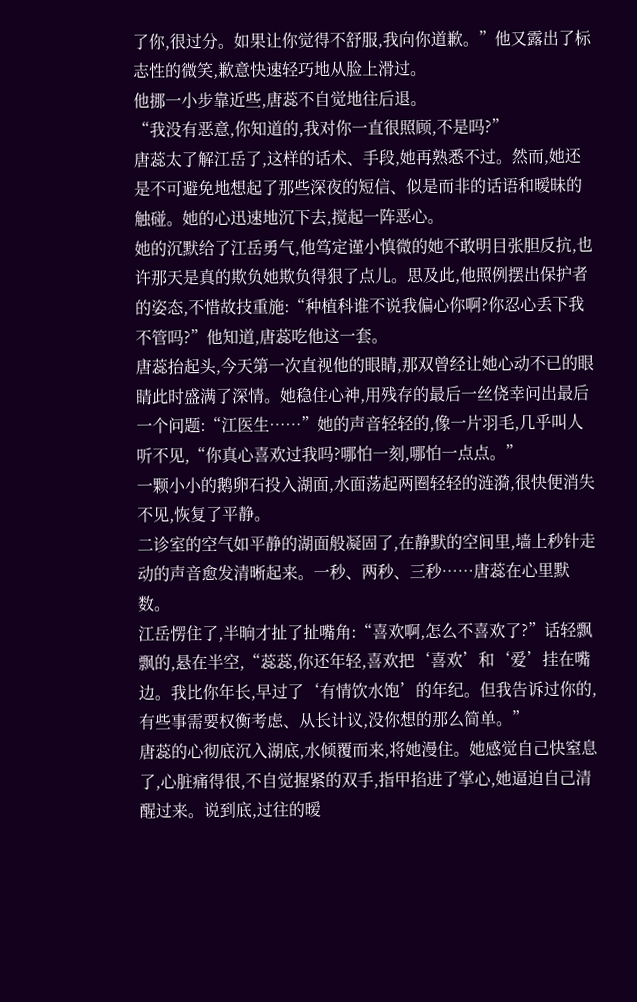了你,很过分。如果让你觉得不舒服,我向你道歉。”他又露出了标志性的微笑,歉意快速轻巧地从脸上滑过。
他挪一小步靠近些,唐蕊不自觉地往后退。
“我没有恶意,你知道的,我对你一直很照顾,不是吗?”
唐蕊太了解江岳了,这样的话术、手段,她再熟悉不过。然而,她还是不可避免地想起了那些深夜的短信、似是而非的话语和暧昧的触碰。她的心迅速地沉下去,搅起一阵恶心。
她的沉默给了江岳勇气,他笃定谨小慎微的她不敢明目张胆反抗,也许那天是真的欺负她欺负得狠了点儿。思及此,他照例摆出保护者的姿态,不惜故技重施:“种植科谁不说我偏心你啊?你忍心丢下我不管吗?”他知道,唐蕊吃他这一套。
唐蕊抬起头,今天第一次直视他的眼睛,那双曾经让她心动不已的眼睛此时盛满了深情。她稳住心神,用残存的最后一丝侥幸问出最后一个问题:“江医生……”她的声音轻轻的,像一片羽毛,几乎叫人听不见,“你真心喜欢过我吗?哪怕一刻,哪怕一点点。”
一颗小小的鹅卵石投入湖面,水面荡起两圈轻轻的涟漪,很快便消失不见,恢复了平静。
二诊室的空气如平静的湖面般凝固了,在静默的空间里,墙上秒针走动的声音愈发清晰起来。一秒、两秒、三秒……唐蕊在心里默数。
江岳愣住了,半晌才扯了扯嘴角:“喜欢啊,怎么不喜欢了?”话轻飘飘的,悬在半空,“蕊蕊,你还年轻,喜欢把‘喜欢’和‘爱’挂在嘴边。我比你年长,早过了‘有情饮水饱’的年纪。但我告诉过你的,有些事需要权衡考虑、从长计议,没你想的那么简单。”
唐蕊的心彻底沉入湖底,水倾覆而来,将她漫住。她感觉自己快窒息了,心脏痛得很,不自觉握紧的双手,指甲掐进了掌心,她逼迫自己清醒过来。说到底,过往的暧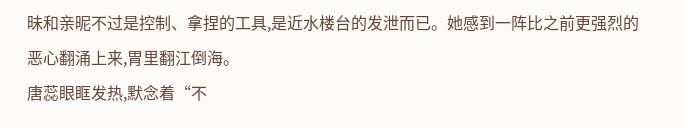昧和亲昵不过是控制、拿捏的工具,是近水楼台的发泄而已。她感到一阵比之前更强烈的恶心翻涌上来,胃里翻江倒海。
唐蕊眼眶发热,默念着“不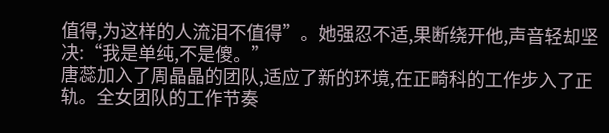值得,为这样的人流泪不值得”。她强忍不适,果断绕开他,声音轻却坚决:“我是单纯,不是傻。”
唐蕊加入了周晶晶的团队,适应了新的环境,在正畸科的工作步入了正轨。全女团队的工作节奏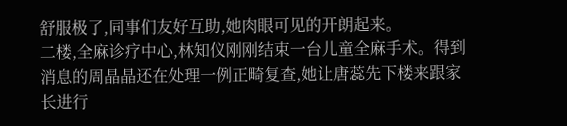舒服极了,同事们友好互助,她肉眼可见的开朗起来。
二楼,全麻诊疗中心,林知仪刚刚结束一台儿童全麻手术。得到消息的周晶晶还在处理一例正畸复查,她让唐蕊先下楼来跟家长进行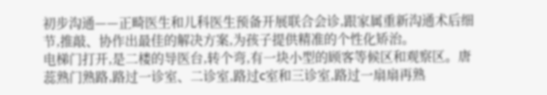初步沟通——正畸医生和儿科医生预备开展联合会诊,跟家属重新沟通术后细节,推敲、协作出最佳的解决方案,为孩子提供精准的个性化矫治。
电梯门打开,是二楼的导医台,转个弯,有一块小型的顾客等候区和观察区。唐蕊熟门熟路,路过一诊室、二诊室,路过c室和三诊室,路过一扇扇再熟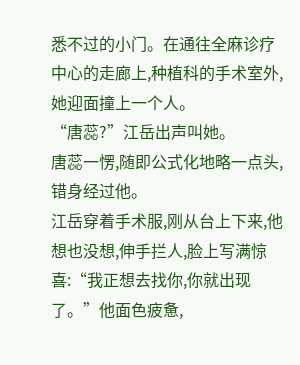悉不过的小门。在通往全麻诊疗中心的走廊上,种植科的手术室外,她迎面撞上一个人。
“唐蕊?”江岳出声叫她。
唐蕊一愣,随即公式化地略一点头,错身经过他。
江岳穿着手术服,刚从台上下来,他想也没想,伸手拦人,脸上写满惊喜:“我正想去找你,你就出现了。”他面色疲惫,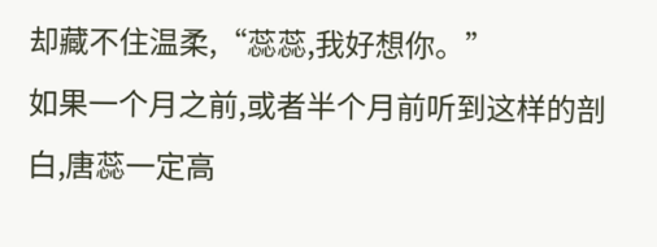却藏不住温柔,“蕊蕊,我好想你。”
如果一个月之前,或者半个月前听到这样的剖白,唐蕊一定高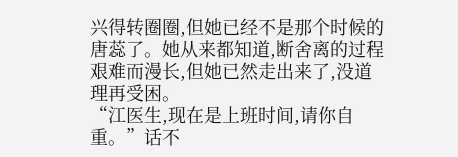兴得转圈圈,但她已经不是那个时候的唐蕊了。她从来都知道,断舍离的过程艰难而漫长,但她已然走出来了,没道理再受困。
“江医生,现在是上班时间,请你自重。”话不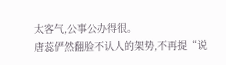太客气,公事公办得很。
唐蕊俨然翻脸不认人的架势,不再提“说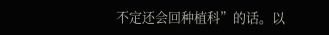不定还会回种植科”的话。以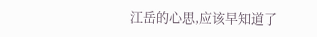江岳的心思,应该早知道了